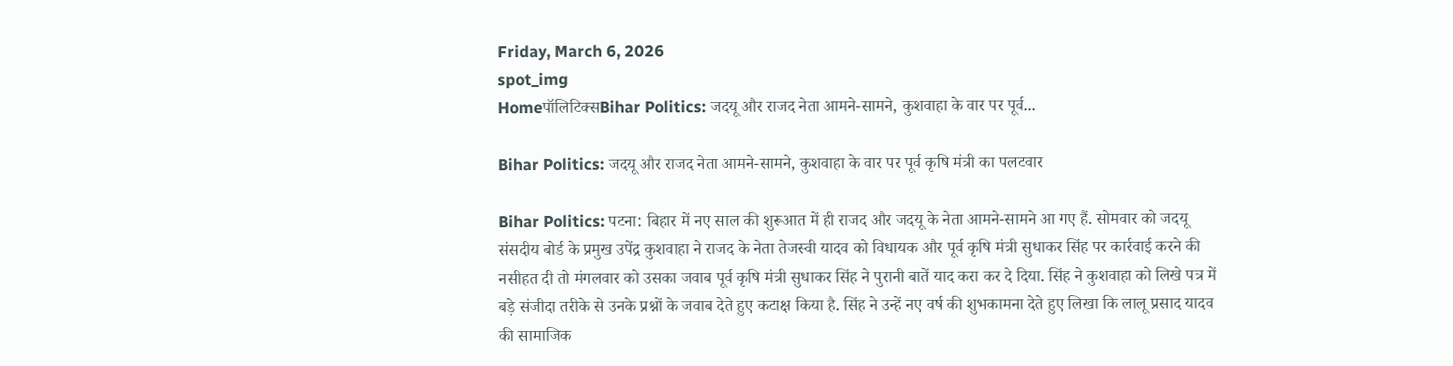Friday, March 6, 2026
spot_img
Homeपॉलिटिक्सBihar Politics: जदयू और राजद नेता आमने-सामने, कुशवाहा के वार पर पूर्व...

Bihar Politics: जदयू और राजद नेता आमने-सामने, कुशवाहा के वार पर पूर्व कृषि मंत्री का पलटवार

Bihar Politics: पटना: बिहार में नए साल की शुरूआत में ही राजद और जदयू के नेता आमने-सामने आ गए हैं. सोमवार को जदयू संसदीय बोर्ड के प्रमुख उपेंद्र कुशवाहा ने राजद के नेता तेजस्वी यादव को विधायक और पूर्व कृषि मंत्री सुधाकर सिंह पर कार्रवाई करने की नसीहत दी तो मंगलवार को उसका जवाब पूर्व कृषि मंत्री सुधाकर सिंह ने पुरानी बातें याद करा कर दे दिया. सिंह ने कुशवाहा को लिखे पत्र में बड़े संजीदा तरीके से उनके प्रश्नों के जवाब देते हुए कटाक्ष किया है. सिंह ने उन्हें नए वर्ष की शुभकामना देते हुए लिखा कि लालू प्रसाद यादव की सामाजिक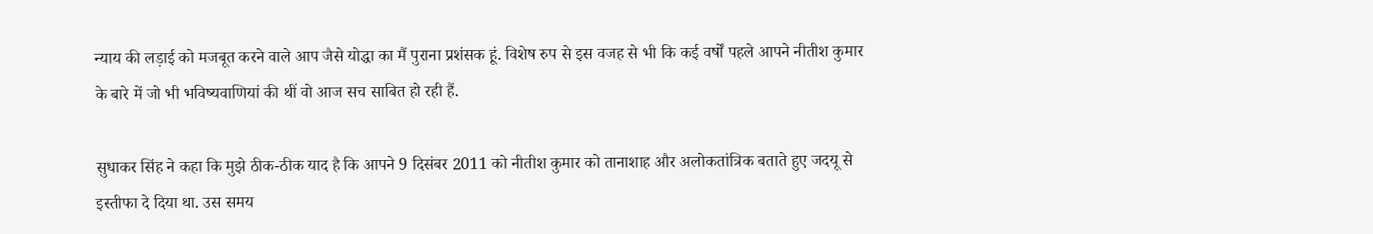न्याय की लड़ाई को मजबूत करने वाले आप जैसे योद्धा का मैं पुराना प्रशंसक हूं. विशेष रुप से इस वजह से भी कि कई वर्षों पहले आपने नीतीश कुमार के बारे में जो भी भविष्यवाणियां की थीं वो आज सच साबित हो रही हैं.

सुधाकर सिंह ने कहा कि मुझे ठीक-ठीक याद है कि आपने 9 दिसंबर 2011 को नीतीश कुमार को तानाशाह और अलोकतांत्रिक बताते हुए जदयू से इस्तीफा दे दिया था. उस समय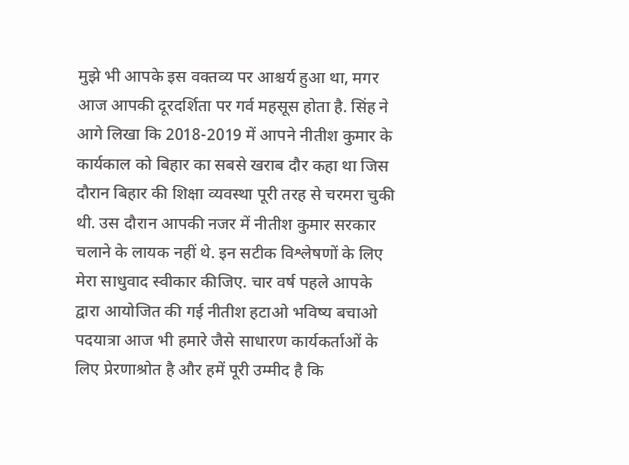मुझे भी आपके इस वक्तव्य पर आश्चर्य हुआ था, मगर आज आपकी दूरदर्शिता पर गर्व महसूस होता है. सिंह ने आगे लिखा कि 2018-2019 में आपने नीतीश कुमार के कार्यकाल को बिहार का सबसे खराब दौर कहा था जिस दौरान बिहार की शिक्षा व्यवस्था पूरी तरह से चरमरा चुकी थी. उस दौरान आपकी नजर में नीतीश कुमार सरकार चलाने के लायक नहीं थे. इन सटीक विश्लेषणों के लिए मेरा साधुवाद स्वीकार कीजिए. चार वर्ष पहले आपके द्वारा आयोजित की गई नीतीश हटाओ भविष्य बचाओ पदयात्रा आज भी हमारे जैसे साधारण कार्यकर्ताओं के लिए प्रेरणाश्रोत है और हमें पूरी उम्मीद है कि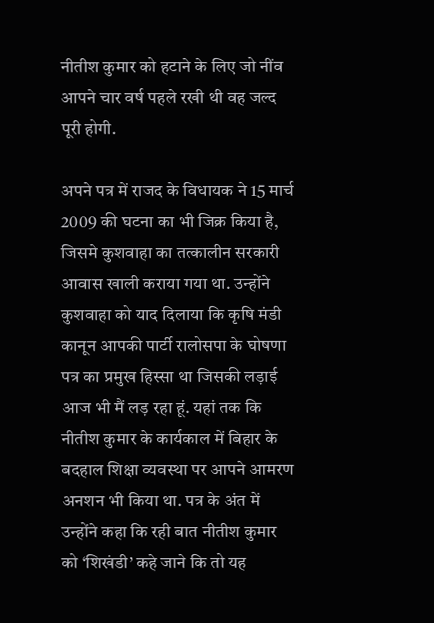नीतीश कुमार को हटाने के लिए जो नींव आपने चार वर्ष पहले रखी थी वह जल्द पूरी होगी.

अपने पत्र में राजद के विधायक ने 15 मार्च 2009 की घटना का भी जिक्र किया है, जिसमे कुशवाहा का तत्कालीन सरकारी आवास खाली कराया गया था. उन्होंने कुशवाहा को याद दिलाया कि कृषि मंडी कानून आपकी पार्टी रालोसपा के घोषणा पत्र का प्रमुख हिस्सा था जिसकी लड़ाई आज भी मैं लड़ रहा हूं. यहां तक कि नीतीश कुमार के कार्यकाल में बिहार के बदहाल शिक्षा व्यवस्था पर आपने आमरण अनशन भी किया था. पत्र के अंत में उन्होंने कहा कि रही बात नीतीश कुमार को ‘शिखंडी’ कहे जाने कि तो यह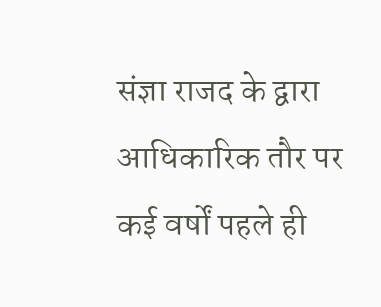संज्ञा राजद के द्वारा आधिकारिक तौर पर कई वर्षों पहले ही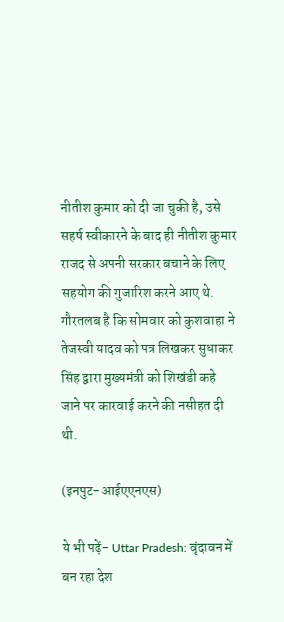नीतीश कुमार को दी जा चुकी है, उसे सहर्ष स्वीकारने के बाद ही नीतीश कुमार राजद से अपनी सरकार बचाने के लिए सहयोग की गुजारिश करने आए थे. गौरतलब है कि सोमवार को कुशवाहा ने तेजस्वी यादव को पत्र लिखकर सुधाकर सिंह द्वारा मुख्यमंत्री को शिखंडी कहे जाने पर कारवाई करने की नसीहत दी थी.

(इनपुट-आईएएनएस)

ये भी पढ़ें- Uttar Pradesh: वृंदावन में बन रहा देश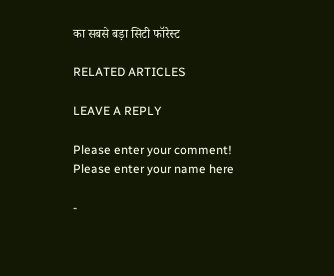का सबसे बड़ा सिटी फॉरेस्ट

RELATED ARTICLES

LEAVE A REPLY

Please enter your comment!
Please enter your name here

-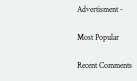Advertisment -

Most Popular

Recent Comments